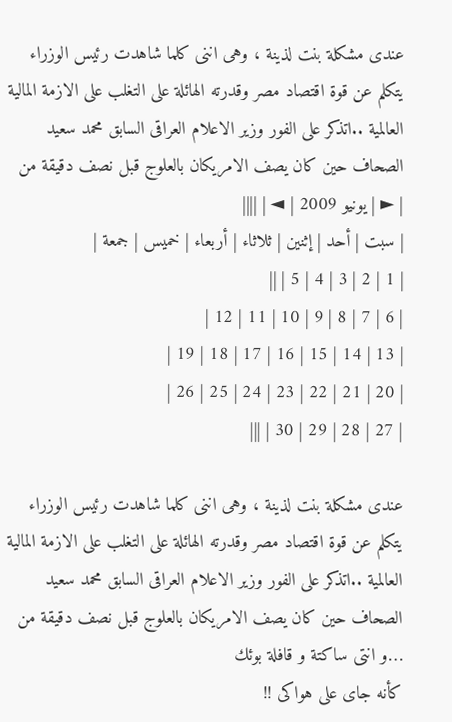عندى مشكلة بنت لذينة ، وهى اننى كلما شاهدت رئيس الوزراء يتكلم عن قوة اقتصاد مصر وقدرته الهائلة على التغلب على الازمة المالية العالمية ..اتذكر على الفور وزير الاعلام العراقى السابق محمد سعيد الصحاف حين كان يصف الامريكان بالعلوج قبل نصف دقيقة من
| ► | يونيو 2009 | ◄ | ||||
| سبت | أحد | إثنين | ثلاثاء | أربعاء | خميس | جمعة |
| 1 | 2 | 3 | 4 | 5 | ||
| 6 | 7 | 8 | 9 | 10 | 11 | 12 |
| 13 | 14 | 15 | 16 | 17 | 18 | 19 |
| 20 | 21 | 22 | 23 | 24 | 25 | 26 |
| 27 | 28 | 29 | 30 | |||

عندى مشكلة بنت لذينة ، وهى اننى كلما شاهدت رئيس الوزراء يتكلم عن قوة اقتصاد مصر وقدرته الهائلة على التغلب على الازمة المالية العالمية ..اتذكر على الفور وزير الاعلام العراقى السابق محمد سعيد الصحاف حين كان يصف الامريكان بالعلوج قبل نصف دقيقة من
…و انتى ساكتة و قافلة بوئك
كأنه جاى على هواكى !!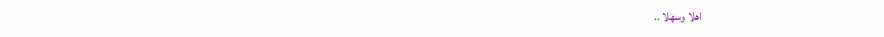اهلا وسهلا ..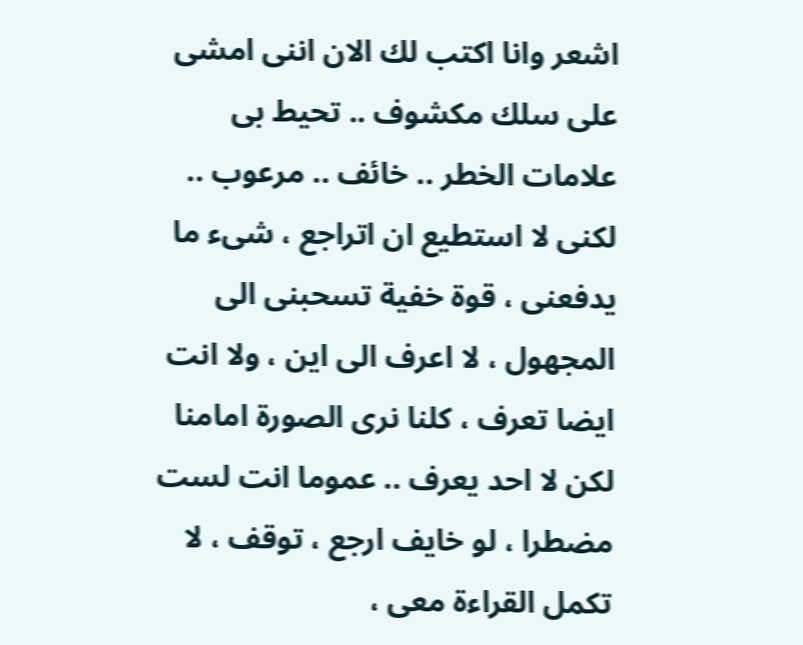اشعر وانا اكتب لك الان اننى امشى على سلك مكشوف .. تحيط بى علامات الخطر .. خائف .. مرعوب .. لكنى لا استطيع ان اتراجع ، شىء ما يدفعنى ، قوة خفية تسحبنى الى المجهول ، لا اعرف الى اين ، ولا انت ايضا تعرف ، كلنا نرى الصورة امامنا لكن لا احد يعرف .. عموما انت لست مضطرا ، لو خايف ارجع ، توقف ، لا تكمل القراءة معى ،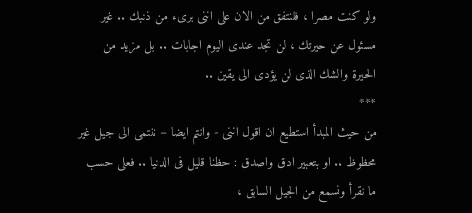ولو كنت مصرا ، فلنتفق من الان على اننى برىء من ذنبك .. غير مسئول عن حيرتك ، لن تجد عندى اليوم اجابات .. بل مزيد من الحيرة والشك الذى لن يؤدى الى يقين ..
***
من حيث المبدأ استطيع ان اقول اننى - وانتم ايضا – ننتمى الى جيل غير محظوظ .. او بتعبير ادق واصدق : حظنا قليل فى الدنيا .. فعلى حسب ما نقرأ ونسمع من الجيل السابق ،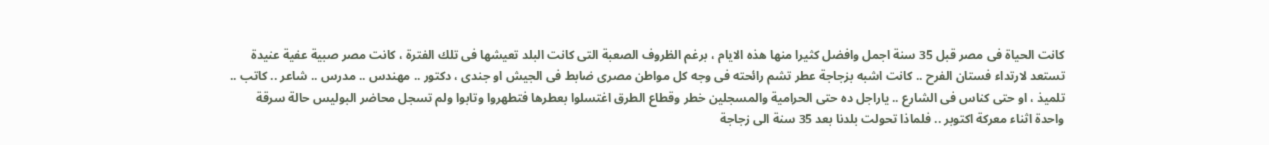كانت الحياة فى مصر قبل 35 سنة اجمل وافضل كثيرا منها هذه الايام ، برغم الظروف الصعبة التى كانت البلد تعيشها فى تلك الفترة ، كانت مصر صبية عفية عنيدة تستعد لارتداء فستان الفرح .. كانت اشبه بزجاجة عطر تشم رائحته فى وجه كل مواطن مصرى ضابط فى الجيش او جندى ، دكتور .. مهندس .. مدرس .. شاعر .. كاتب .. تلميذ ، او حتى كناس فى الشارع .. ياراجل ده حتى الحرامية والمسجلين خطر وقطاع الطرق اغتسلوا بعطرها فتطهروا وتابوا ولم تسجل محاضر البوليس حالة سرقة واحدة اثناء معركة اكتوبر .. فلماذا تحولت بلدنا بعد 35 سنة الى زجاجة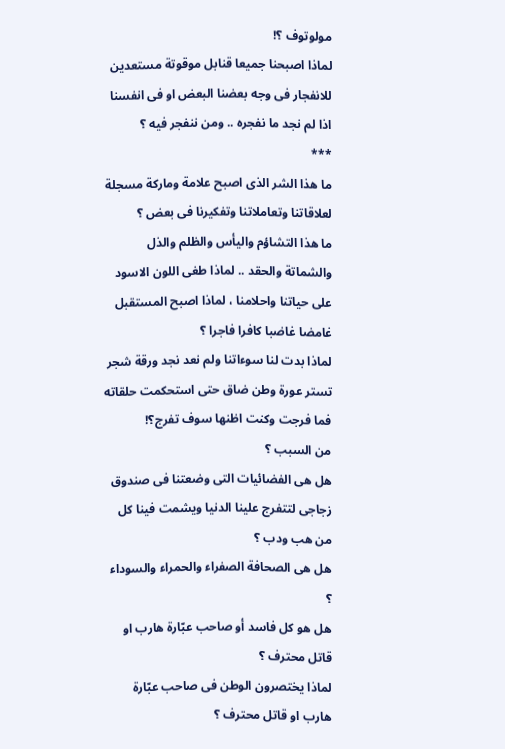مولوتوف ؟!
لماذا اصبحنا جميعا قنابل موقوتة مستعدين للانفجار فى وجه بعضنا البعض او فى انفسنا اذا لم نجد ما نفجره .. ومن ننفجر فيه ؟
***
ما هذا الشر الذى اصبح علامة وماركة مسجلة لعلاقاتنا وتعاملاتنا وتفكيرنا فى بعض ؟
ما هذا التشاؤم واليأس والظلم والذل والشماتة والحقد .. لماذا طغى اللون الاسود على حياتنا واحلامنا ، لماذا اصبح المستقبل غامضا غاضبا كافرا فاجرا ؟
لماذا بدت لنا سوءاتنا ولم نعد نجد ورقة شجر تستر عورة وطن ضاق حتى استحكمت حلقاته فما فرجت وكنت اظنها سوف تفرج؟!
من السبب ؟
هل هى الفضائيات التى وضعتنا فى صندوق زجاجى لتتفرج علينا الدنيا ويشمت فينا كل من هب ودب ؟
هل هى الصحافة الصفراء والحمراء والسوداء ؟
هل هو كل فاسد أو صاحب عبّارة هارب او قاتل محترف ؟
لماذا يختصرون الوطن فى صاحب عبّارة هارب او قاتل محترف ؟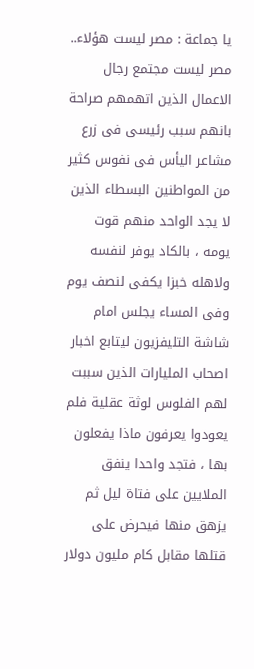يا جماعة : مصر ليست هؤلاء.. مصر ليست مجتمع رجال الاعمال الذين اتهمهم صراحة بانهم سبب رئيسى فى زرع مشاعر اليأس فى نفوس كثير من المواطنين البسطاء الذين لا يجد الواحد منهم قوت يومه ، بالكاد يوفر لنفسه ولاهله خبزا يكفى لنصف يوم وفى المساء يجلس امام شاشة التليفزيون ليتابع اخبار اصحاب المليارات الذين سببت لهم الفلوس لوثة عقلية فلم يعودوا يعرفون ماذا يفعلون بها ، فتجد واحدا ينفق الملايين على فتاة ليل ثم يزهق منها فيحرض على قتلها مقابل كام مليون دولار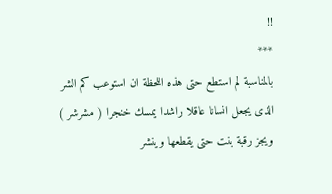!!
***
بالمناسبة لم استطع حتى هذه اللحظة ان استوعب كم الشر الذى يجعل انسانا عاقلا راشدا يمسك خنجرا ( مشرشر ) ويجز رقبة بنت حتى يقطعها وينشر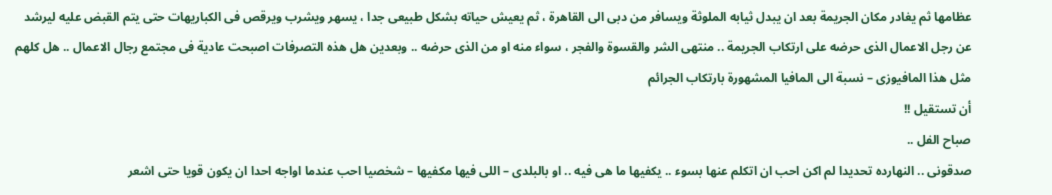عظامها ثم يغادر مكان الجريمة بعد ان يبدل ثيابه الملوثة ويسافر من دبى الى القاهرة ، ثم يعيش حياته بشكل طبيعى جدا ، يسهر ويشرب ويرقص فى الكباريهات حتى يتم القبض عليه ليرشد عن رجل الاعمال الذى حرضه على ارتكاب الجريمة .. منتهى الشر والقسوة والفجر ، سواء منه او من الذى حرضه .. وبعدين هل هذه التصرفات اصبحت عادية فى مجتمع رجال الاعمال .. هل كلهم مثل هذا المافيوزى – نسبة الى المافيا المشهورة بارتكاب الجرائم
أن تستقيل !!
صباح الفل ..
صدقونى .. النهارده تحديدا لم اكن احب ان اتكلم عنها بسوء .. يكفيها ما هى فيه .. او بالبلدى – اللى فيها مكفيها – شخصيا احب عندما اواجه احدا ان يكون قويا حتى اشعر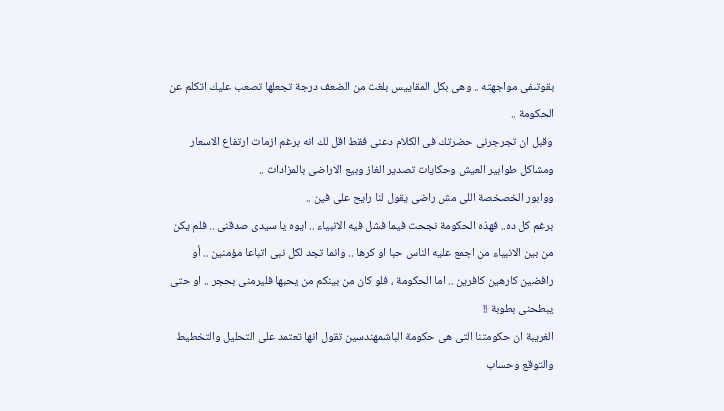بقوتىفى مواجهته .. وهى بكل المقاييس بلغت من الضعف درجة تجعلها تصعب عليك اتكلم عن الحكومة ..
وقبل ان تجرجرنى حضرتك فى الكلام دعنى فقط اقل لك انه برغم ازمات ارتفاع الاسعار ومشاكل طوابير العيش وحكايات تصدير الغاز وبيع الاراضى بالمزادات ..
ووابور الخصخصة اللى مش راضى يقول لنا رايح على فين ..
برغم كل ده.. فهذه الحكومة نجحت فيما فشل فيه الانبياء .. ايوه يا سيدى صدقنى .. فلم يكن من بين الانبياء من اجمع عليه الناس حبا او كرها .. وانما تجد لكل نبى اتباعا مؤمنين .. أو رافضين كارهين كافرين .. اما الحكومة ، فلو كان من بينكم من يحبها فليرمنى بحجر .. او حتى يبطحنى بطوبة !!
الغريبة ان حكومتنا التى هى حكومة الباشمهندسين تقول انها تعتمد على التحليل والتخطيط والتوقع وحساب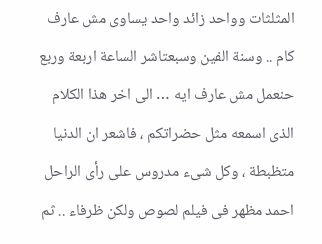المثلثات وواحد زائد واحد يساوى مش عارف كام .. وسنة الفين وسبعتاشر الساعة اربعة وربع حنعمل مش عارف ايه … الى اخر هذا الكلام الذى اسمعه مثل حضراتكم ، فاشعر ان الدنيا متظبطة ، وكل شىء مدروس على رأى الراحل احمد مظهر فى فيلم لصوص ولكن ظرفاء .. ثم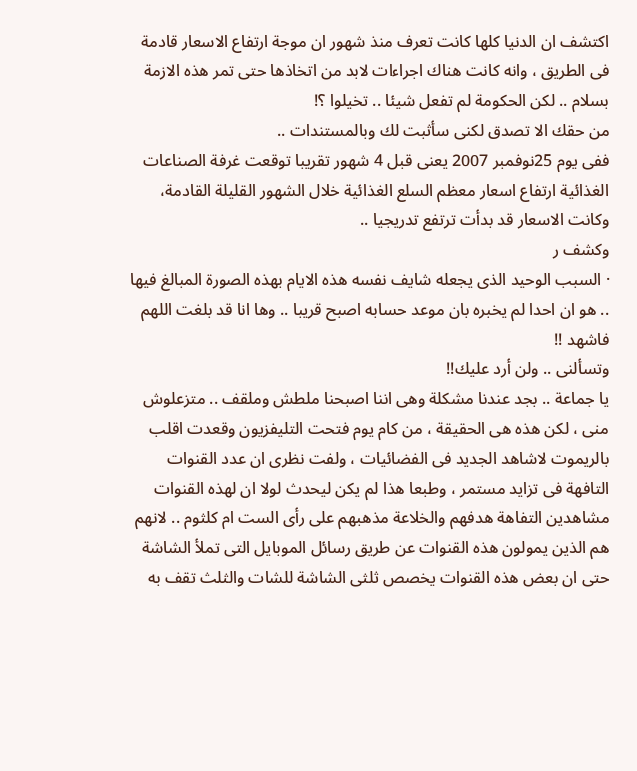اكتشف ان الدنيا كلها كانت تعرف منذ شهور ان موجة ارتفاع الاسعار قادمة فى الطريق ، وانه كانت هناك اجراءات لابد من اتخاذها حتى تمر هذه الازمة بسلام .. لكن الحكومة لم تفعل شيئا .. تخيلوا ؟!
من حقك الا تصدق لكنى سأثبت لك وبالمستندات ..
ففى يوم 25نوفمبر 2007 يعنى قبل 4 شهور تقريبا توقعت غرفة الصناعات الغذائية ارتفاع اسعار معظم السلع الغذائية خلال الشهور القليلة القادمة، وكانت الاسعار قد بدأت ترتفع تدريجيا ..
وكشف ر
· السبب الوحيد الذى يجعله شايف نفسه هذه الايام بهذه الصورة المبالغ فيها .. هو ان احدا لم يخبره بان موعد حسابه اصبح قريبا .. وها انا قد بلغت اللهم فاشهد !!
وتسألنى .. ولن أرد عليك!!
يا جماعة .. بجد عندنا مشكلة وهى اننا اصبحنا ملطش وملقف .. متزعلوش منى ، لكن هذه هى الحقيقة ، من كام يوم فتحت التليفزيون وقعدت اقلب بالريموت لاشاهد الجديد فى الفضائيات ، ولفت نظرى ان عدد القنوات التافهة فى تزايد مستمر ، وطبعا هذا لم يكن ليحدث لولا ان لهذه القنوات مشاهدين التفاهة هدفهم والخلاعة مذهبهم على رأى الست ام كلثوم .. لانهم هم الذين يمولون هذه القنوات عن طريق رسائل الموبايل التى تملأ الشاشة حتى ان بعض هذه القنوات يخصص ثلثى الشاشة للشات والثلث تقف به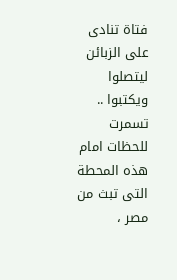فتاة تنادى على الزبائن ليتصلوا ويكتبوا .. تسمرت للحظات امام هذه المحطة التى تبث من مصر ،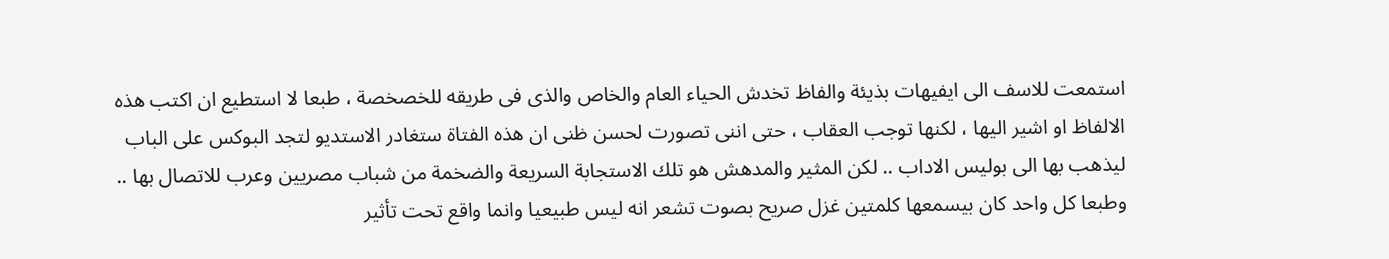استمعت للاسف الى ايفيهات بذيئة والفاظ تخدش الحياء العام والخاص والذى فى طريقه للخصخصة ، طبعا لا استطيع ان اكتب هذه الالفاظ او اشير اليها ، لكنها توجب العقاب ، حتى اننى تصورت لحسن ظنى ان هذه الفتاة ستغادر الاستديو لتجد البوكس على الباب ليذهب بها الى بوليس الاداب .. لكن المثير والمدهش هو تلك الاستجابة السريعة والضخمة من شباب مصريين وعرب للاتصال بها .. وطبعا كل واحد كان بيسمعها كلمتين غزل صريح بصوت تشعر انه ليس طبيعيا وانما واقع تحت تأثير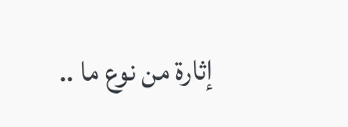إثارة من نوع ما ..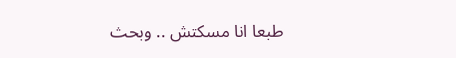طبعا انا مسكتش .. وبحث